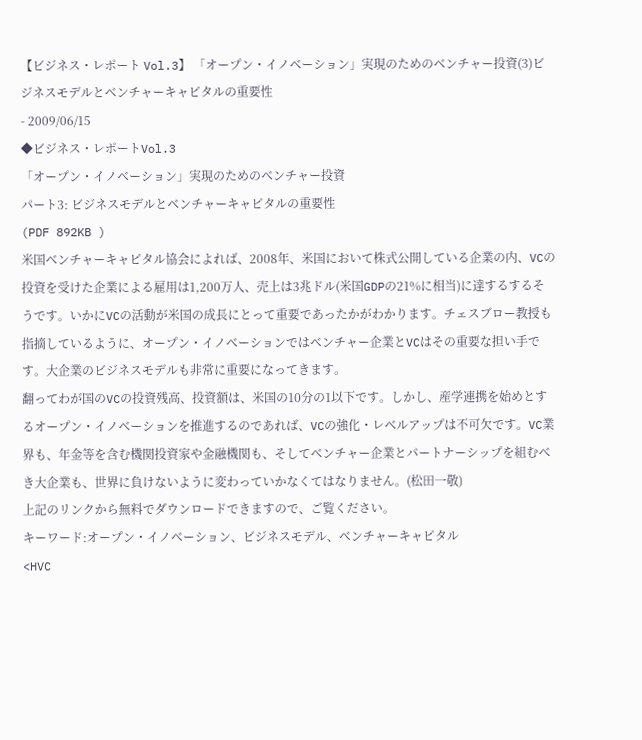【ビジネス・レポート Vol.3】 「オープン・イノベーション」実現のためのベンチャー投資(3)ビジネスモデルとベンチャーキャピタルの重要性
- 2009/06/15
◆ビジネス・レポートVol.3
「オープン・イノベーション」実現のためのベンチャー投資
パート3: ビジネスモデルとベンチャーキャピタルの重要性
(PDF 892KB )
米国ベンチャーキャピタル協会によれば、2008年、米国において株式公開している企業の内、VCの投資を受けた企業による雇用は1,200万人、売上は3兆ドル(米国GDPの21%に相当)に達するするそうです。いかにVCの活動が米国の成長にとって重要であったかがわかります。チェスブロー教授も指摘しているように、オープン・イノベーションではベンチャー企業とVCはその重要な担い手です。大企業のビジネスモデルも非常に重要になってきます。
翻ってわが国のVCの投資残高、投資額は、米国の10分の1以下です。しかし、産学連携を始めとするオープン・イノベーションを推進するのであれば、VCの強化・レベルアップは不可欠です。VC業界も、年金等を含む機関投資家や金融機関も、そしてベンチャー企業とパートナーシップを組むべき大企業も、世界に負けないように変わっていかなくてはなりません。(松田一敬)
上記のリンクから無料でダウンロードできますので、ご覧ください。
キーワード:オープン・イノベーション、ビジネスモデル、ベンチャーキャピタル
<HVC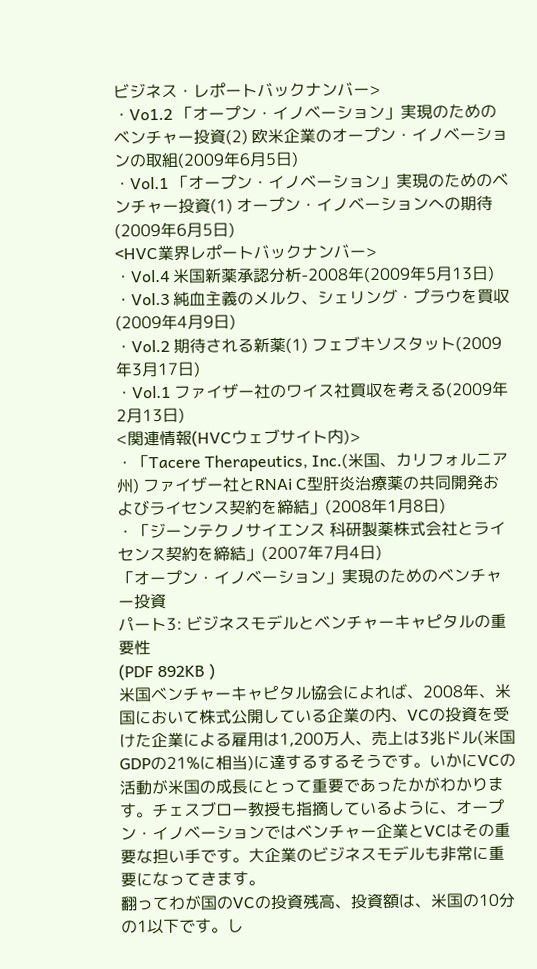ビジネス・レポートバックナンバー>
・Vo1.2 「オープン・イノベーション」実現のためのベンチャー投資(2) 欧米企業のオープン・イノベーションの取組(2009年6月5日)
・Vol.1 「オープン・イノベーション」実現のためのベンチャー投資(1) オープン・イノベーションへの期待(2009年6月5日)
<HVC業界レポートバックナンバー>
・Vol.4 米国新薬承認分析-2008年(2009年5月13日)
・Vol.3 純血主義のメルク、シェリング・プラウを買収(2009年4月9日)
・Vol.2 期待される新薬(1) フェブキソスタット(2009年3月17日)
・Vol.1 ファイザー社のワイス社買収を考える(2009年2月13日)
<関連情報(HVCウェブサイト内)>
・「Tacere Therapeutics, Inc.(米国、カリフォルニア州) ファイザー社とRNAi C型肝炎治療薬の共同開発およびライセンス契約を締結」(2008年1月8日)
・「ジーンテクノサイエンス 科研製薬株式会社とライセンス契約を締結」(2007年7月4日)
「オープン・イノベーション」実現のためのベンチャー投資
パート3: ビジネスモデルとベンチャーキャピタルの重要性
(PDF 892KB )
米国ベンチャーキャピタル協会によれば、2008年、米国において株式公開している企業の内、VCの投資を受けた企業による雇用は1,200万人、売上は3兆ドル(米国GDPの21%に相当)に達するするそうです。いかにVCの活動が米国の成長にとって重要であったかがわかります。チェスブロー教授も指摘しているように、オープン・イノベーションではベンチャー企業とVCはその重要な担い手です。大企業のビジネスモデルも非常に重要になってきます。
翻ってわが国のVCの投資残高、投資額は、米国の10分の1以下です。し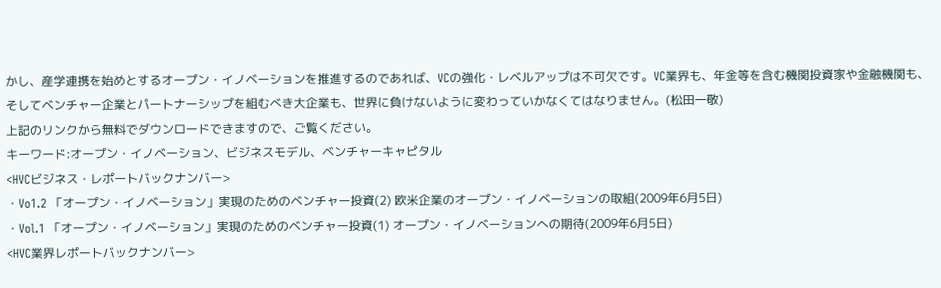かし、産学連携を始めとするオープン・イノベーションを推進するのであれば、VCの強化・レベルアップは不可欠です。VC業界も、年金等を含む機関投資家や金融機関も、そしてベンチャー企業とパートナーシップを組むべき大企業も、世界に負けないように変わっていかなくてはなりません。(松田一敬)
上記のリンクから無料でダウンロードできますので、ご覧ください。
キーワード:オープン・イノベーション、ビジネスモデル、ベンチャーキャピタル
<HVCビジネス・レポートバックナンバー>
・Vo1.2 「オープン・イノベーション」実現のためのベンチャー投資(2) 欧米企業のオープン・イノベーションの取組(2009年6月5日)
・Vol.1 「オープン・イノベーション」実現のためのベンチャー投資(1) オープン・イノベーションへの期待(2009年6月5日)
<HVC業界レポートバックナンバー>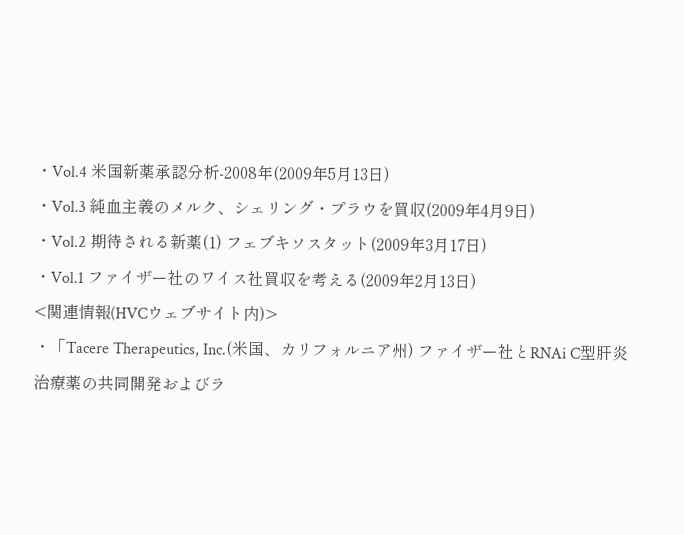・Vol.4 米国新薬承認分析-2008年(2009年5月13日)
・Vol.3 純血主義のメルク、シェリング・プラウを買収(2009年4月9日)
・Vol.2 期待される新薬(1) フェブキソスタット(2009年3月17日)
・Vol.1 ファイザー社のワイス社買収を考える(2009年2月13日)
<関連情報(HVCウェブサイト内)>
・「Tacere Therapeutics, Inc.(米国、カリフォルニア州) ファイザー社とRNAi C型肝炎治療薬の共同開発およびラ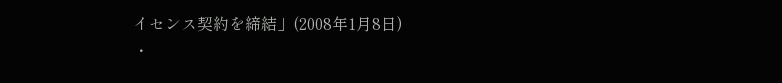イセンス契約を締結」(2008年1月8日)
・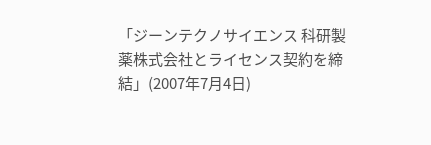「ジーンテクノサイエンス 科研製薬株式会社とライセンス契約を締結」(2007年7月4日)